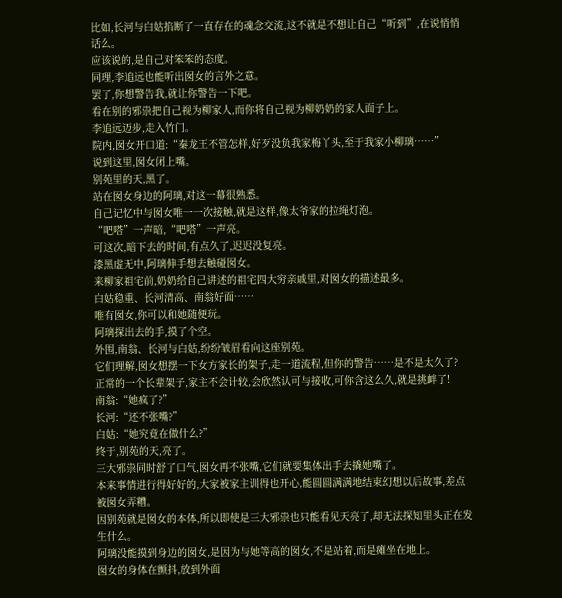比如,长河与白姑掐断了一直存在的魂念交流,这不就是不想让自己“听到”,在说悄悄话么。
应该说的,是自己对笨笨的态度。
同理,李追远也能听出囡女的言外之意。
罢了,你想警告我,就让你警告一下吧。
看在别的邪祟把自己视为柳家人,而你将自己视为柳奶奶的家人面子上。
李追远迈步,走入竹门。
院内,囡女开口道:“秦龙王不管怎样,好歹没负我家梅丫头,至于我家小柳璃……”
说到这里,囡女闭上嘴。
别苑里的天,黑了。
站在囡女身边的阿璃,对这一幕很熟悉。
自己记忆中与囡女唯一一次接触,就是这样,像太爷家的拉绳灯泡。
“吧嗒”一声暗,“吧嗒”一声亮。
可这次,暗下去的时间,有点久了,迟迟没复亮。
漆黑虚无中,阿璃伸手想去触碰囡女。
来柳家祖宅前,奶奶给自己讲述的祖宅四大穷亲戚里,对囡女的描述最多。
白姑稳重、长河清高、南翁好面……
唯有囡女,你可以和她随便玩。
阿璃探出去的手,摸了个空。
外围,南翁、长河与白姑,纷纷皱眉看向这座别苑。
它们理解,囡女想摆一下女方家长的架子,走一道流程,但你的警告……是不是太久了?
正常的一个长辈架子,家主不会计较,会欣然认可与接收,可你含这么久,就是挑衅了!
南翁:“她疯了?”
长河:“还不张嘴?”
白姑:“她究竟在做什么?”
终于,别苑的天,亮了。
三大邪祟同时舒了口气,囡女再不张嘴,它们就要集体出手去撬她嘴了。
本来事情进行得好好的,大家被家主训得也开心,能圆圆满满地结束幻想以后故事,差点被囡女弄糟。
因别苑就是囡女的本体,所以即使是三大邪祟也只能看见天亮了,却无法探知里头正在发生什么。
阿璃没能摸到身边的囡女,是因为与她等高的囡女,不是站着,而是瘫坐在地上。
囡女的身体在颤抖,放到外面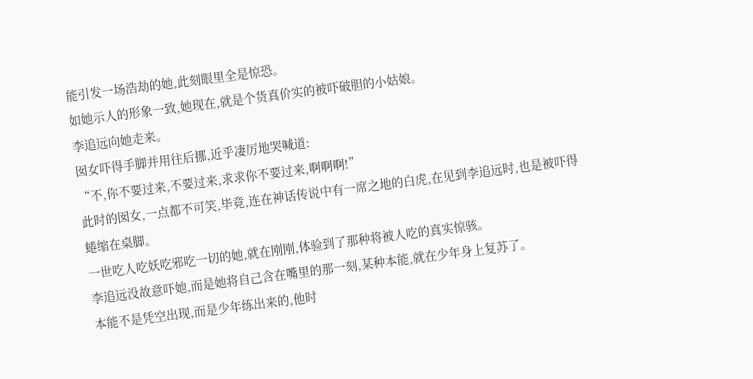能引发一场浩劫的她,此刻眼里全是惊恐。
如她示人的形象一致,她现在,就是个货真价实的被吓破胆的小姑娘。
李追远向她走来。
囡女吓得手脚并用往后挪,近乎凄厉地哭喊道:
“不,你不要过来,不要过来,求求你不要过来,啊啊啊!”
此时的囡女,一点都不可笑,毕竟,连在神话传说中有一席之地的白虎,在见到李追远时,也是被吓得蜷缩在桌脚。
一世吃人吃妖吃邪吃一切的她,就在刚刚,体验到了那种将被人吃的真实惊骇。
李追远没故意吓她,而是她将自己含在嘴里的那一刻,某种本能,就在少年身上复苏了。
本能不是凭空出现,而是少年练出来的,他时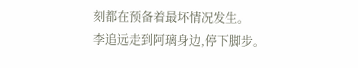刻都在预备着最坏情况发生。
李追远走到阿璃身边,停下脚步。